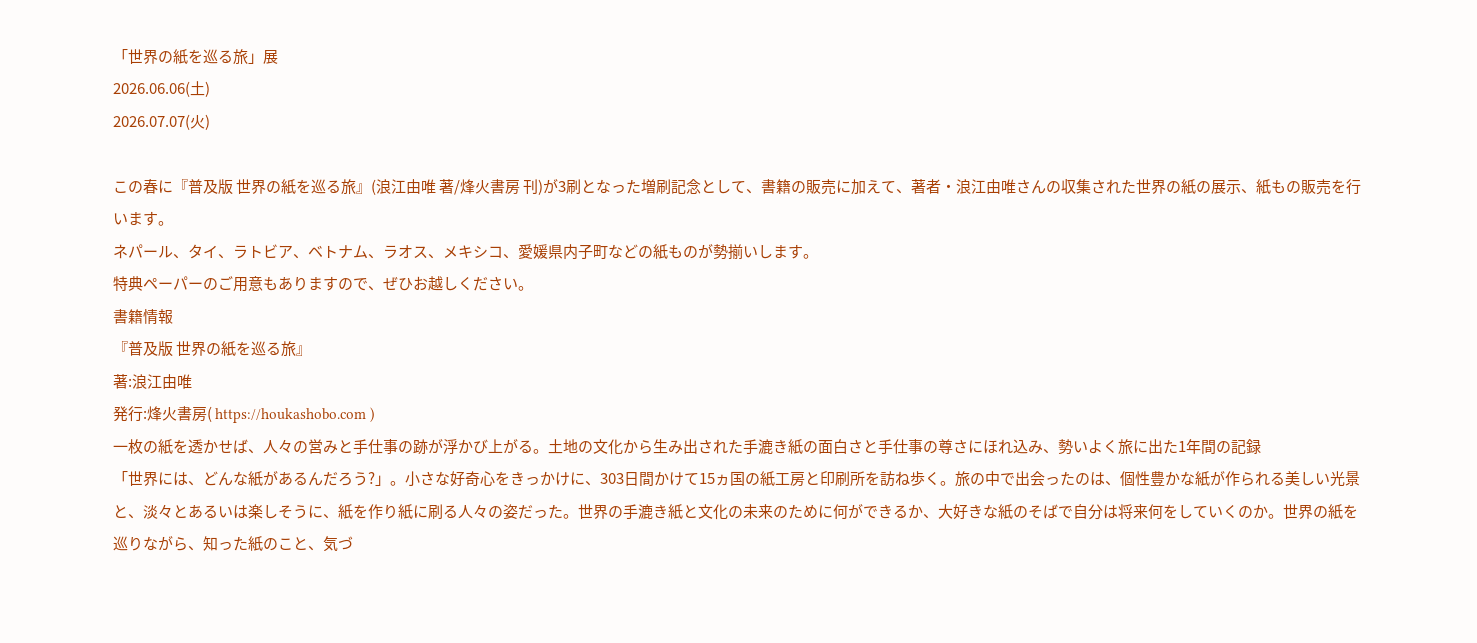「世界の紙を巡る旅」展
2026.06.06(土)
2026.07.07(火)

この春に『普及版 世界の紙を巡る旅』(浪江由唯 著/烽火書房 刊)が3刷となった増刷記念として、書籍の販売に加えて、著者・浪江由唯さんの収集された世界の紙の展示、紙もの販売を行います。
ネパール、タイ、ラトビア、ベトナム、ラオス、メキシコ、愛媛県内子町などの紙ものが勢揃いします。
特典ペーパーのご用意もありますので、ぜひお越しください。
書籍情報
『普及版 世界の紙を巡る旅』
著:浪江由唯
発行:烽火書房( https://houkashobo.com )
一枚の紙を透かせば、人々の営みと手仕事の跡が浮かび上がる。土地の文化から生み出された手漉き紙の面白さと手仕事の尊さにほれ込み、勢いよく旅に出た1年間の記録
「世界には、どんな紙があるんだろう?」。小さな好奇心をきっかけに、303日間かけて15ヵ国の紙工房と印刷所を訪ね歩く。旅の中で出会ったのは、個性豊かな紙が作られる美しい光景と、淡々とあるいは楽しそうに、紙を作り紙に刷る人々の姿だった。世界の手漉き紙と文化の未来のために何ができるか、大好きな紙のそばで自分は将来何をしていくのか。世界の紙を巡りながら、知った紙のこと、気づ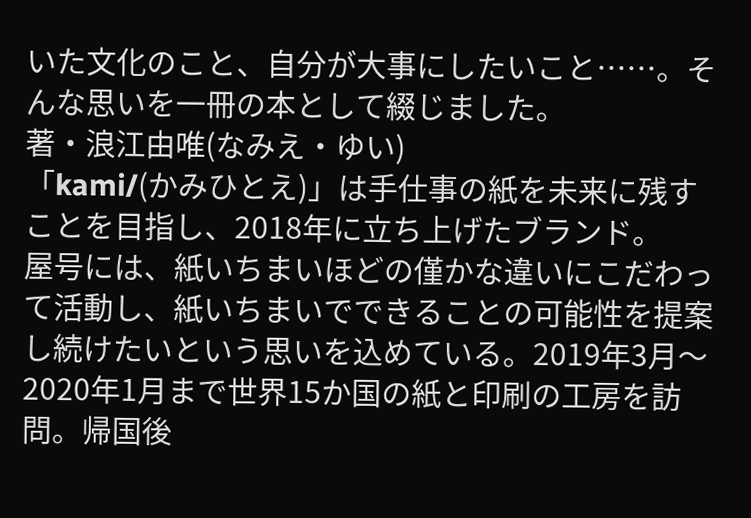いた文化のこと、自分が大事にしたいこと……。そんな思いを一冊の本として綴じました。
著・浪江由唯(なみえ・ゆい)
「kami/(かみひとえ)」は手仕事の紙を未来に残すことを目指し、2018年に立ち上げたブランド。
屋号には、紙いちまいほどの僅かな違いにこだわって活動し、紙いちまいでできることの可能性を提案し続けたいという思いを込めている。2019年3月〜2020年1月まで世界15か国の紙と印刷の工房を訪問。帰国後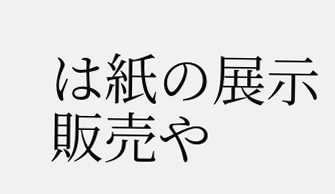は紙の展示販売や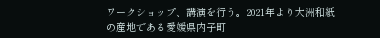ワークショップ、講演を行う。2021年より大洲和紙の産地である愛媛県内子町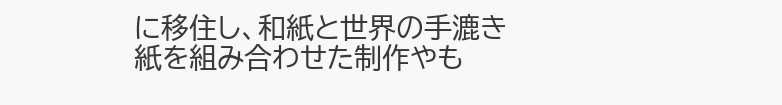に移住し、和紙と世界の手漉き紙を組み合わせた制作やも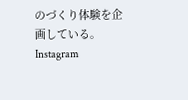のづくり体験を企画している。
Instagram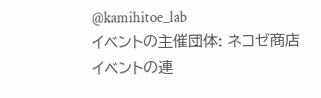@kamihitoe_lab
イベントの主催団体: ネコゼ商店
イベントの連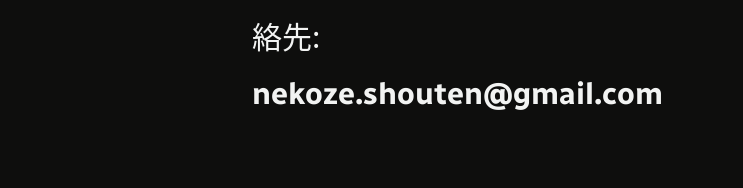絡先: nekoze.shouten@gmail.com